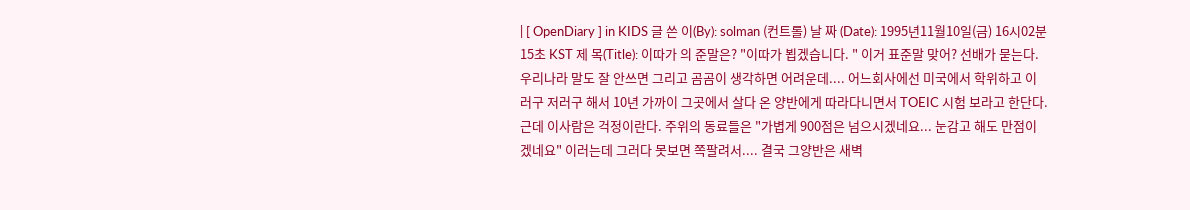| [ OpenDiary ] in KIDS 글 쓴 이(By): solman (컨트롤) 날 짜 (Date): 1995년11월10일(금) 16시02분15초 KST 제 목(Title): 이따가 의 준말은? "이따가 뵙겠습니다. " 이거 표준말 맞어? 선배가 묻는다. 우리나라 말도 잘 안쓰면 그리고 곰곰이 생각하면 어려운데.... 어느회사에선 미국에서 학위하고 이러구 저러구 해서 10년 가까이 그곳에서 살다 온 양반에게 따라다니면서 TOEIC 시험 보라고 한단다. 근데 이사람은 걱정이란다. 주위의 동료들은 "가볍게 900점은 넘으시겠네요... 눈감고 해도 만점이겠네요" 이러는데 그러다 못보면 쪽팔려서.... 결국 그양반은 새벽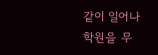같이 일어나 학원을 무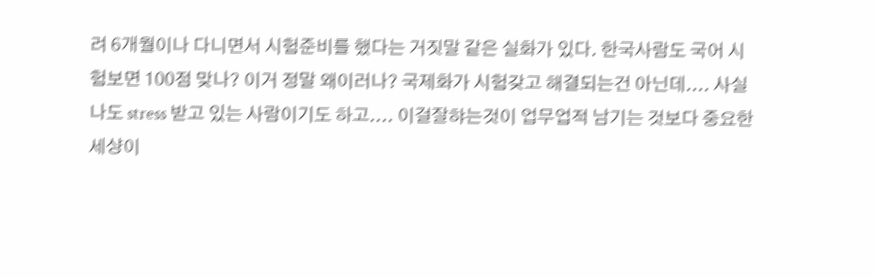려 6개월이나 다니면서 시험준비를 했다는 거짓말 같은 실화가 있다. 한국사람도 국어 시험보면 100점 맞나? 이거 정말 왜이러나? 국제화가 시험갖고 해결되는건 아닌데.... 사실나도 stress 받고 있는 사람이기도 하고.... 이걸잘햐는것이 업무업적 남기는 것보다 중요한 세샹이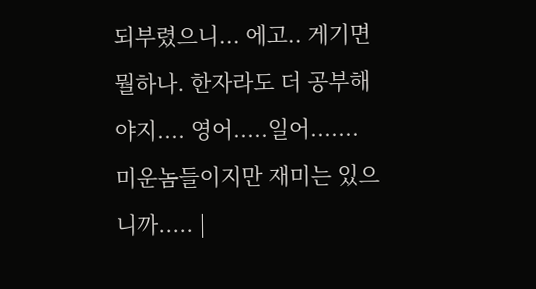되부렸으니... 에고.. 게기면 뭘하나. 한자라도 더 공부해야지.... 영어.....일어....... 미운놈들이지만 재미는 있으니까..... |